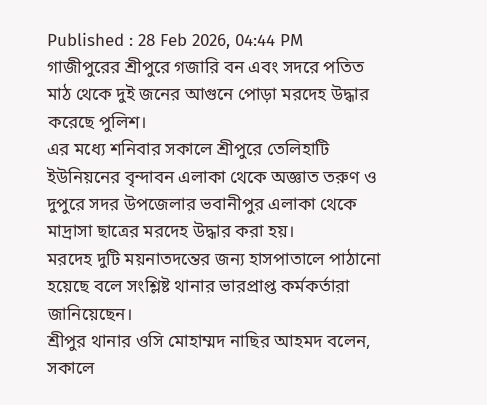Published : 28 Feb 2026, 04:44 PM
গাজীপুরের শ্রীপুরে গজারি বন এবং সদরে পতিত মাঠ থেকে দুই জনের আগুনে পোড়া মরদেহ উদ্ধার করেছে পুলিশ।
এর মধ্যে শনিবার সকালে শ্রীপুরে তেলিহাটি ইউনিয়নের বৃন্দাবন এলাকা থেকে অজ্ঞাত তরুণ ও দুপুরে সদর উপজেলার ভবানীপুর এলাকা থেকে মাদ্রাসা ছাত্রের মরদেহ উদ্ধার করা হয়।
মরদেহ দুটি ময়নাতদন্তের জন্য হাসপাতালে পাঠানো হয়েছে বলে সংশ্লিষ্ট থানার ভারপ্রাপ্ত কর্মকর্তারা জানিয়েছেন।
শ্রীপুর থানার ওসি মোহাম্মদ নাছির আহমদ বলেন, সকালে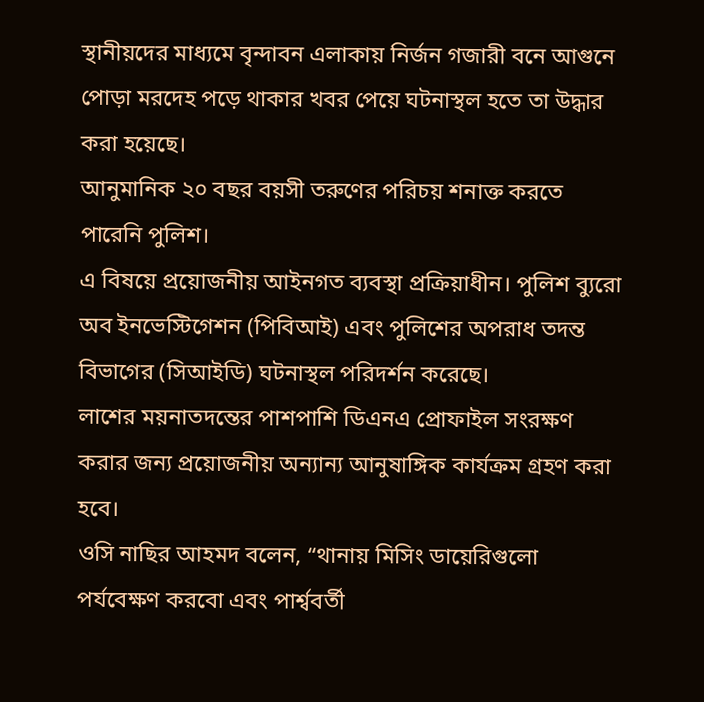স্থানীয়দের মাধ্যমে বৃন্দাবন এলাকায় নির্জন গজারী বনে আগুনে পোড়া মরদেহ পড়ে থাকার খবর পেয়ে ঘটনাস্থল হতে তা উদ্ধার করা হয়েছে।
আনুমানিক ২০ বছর বয়সী তরুণের পরিচয় শনাক্ত করতে পারেনি পুলিশ।
এ বিষয়ে প্রয়োজনীয় আইনগত ব্যবস্থা প্রক্রিয়াধীন। পুলিশ ব্যুরো অব ইনভেস্টিগেশন (পিবিআই) এবং পুলিশের অপরাধ তদন্ত বিভাগের (সিআইডি) ঘটনাস্থল পরিদর্শন করেছে।
লাশের ময়নাতদন্তের পাশপাশি ডিএনএ প্রোফাইল সংরক্ষণ করার জন্য প্রয়োজনীয় অন্যান্য আনুষাঙ্গিক কার্যক্রম গ্রহণ করা হবে।
ওসি নাছির আহমদ বলেন, “থানায় মিসিং ডায়েরিগুলো পর্যবেক্ষণ করবো এবং পার্শ্ববর্তী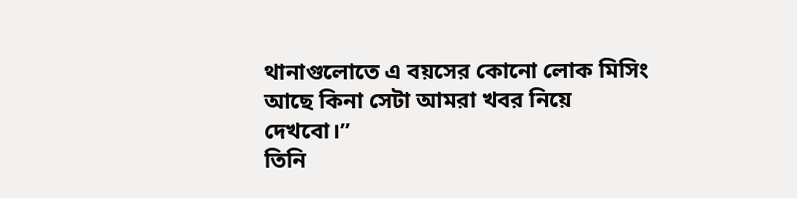থানাগুলোতে এ বয়সের কোনো লোক মিসিং আছে কিনা সেটা আমরা খবর নিয়ে দেখবো।”
তিনি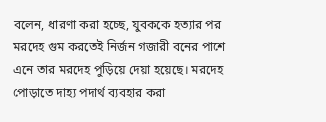বলেন, ধারণা করা হচ্ছে, যুবককে হত্যার পর মরদেহ গুম করতেই নির্জন গজারী বনের পাশে এনে তার মরদেহ পুড়িয়ে দেয়া হয়েছে। মরদেহ পোড়াতে দাহ্য পদার্থ ব্যবহার করা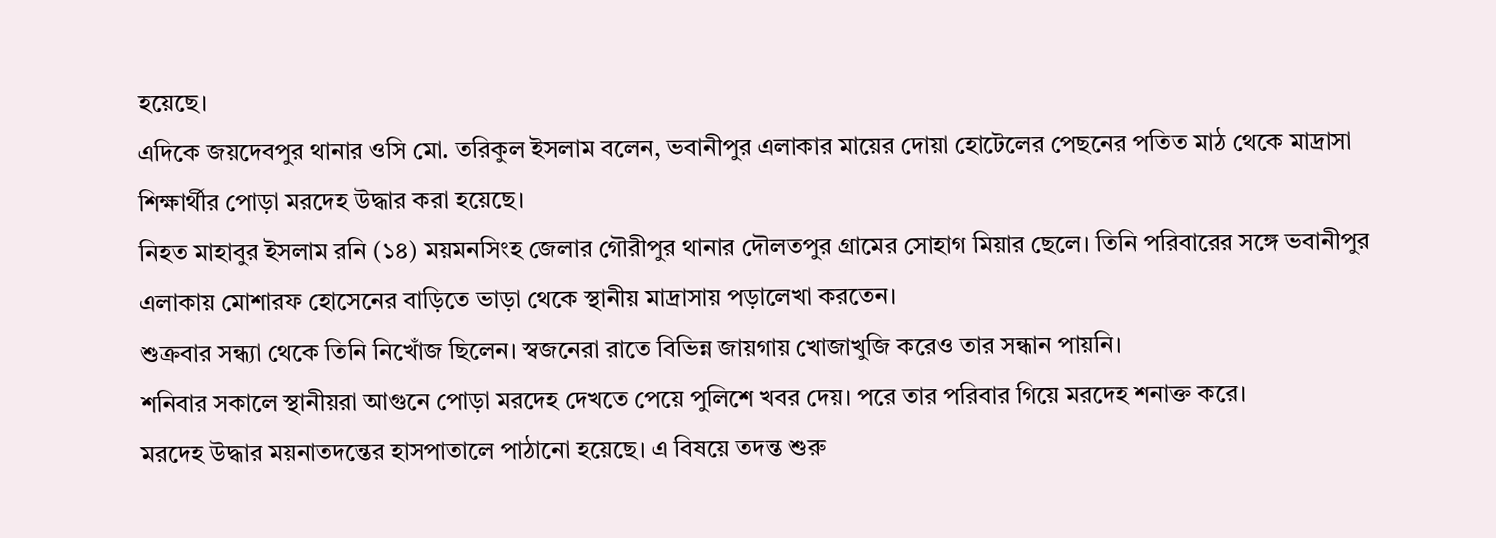হয়েছে।
এদিকে জয়দেবপুর থানার ওসি মো. তরিকুল ইসলাম বলেন, ভবানীপুর এলাকার মায়ের দোয়া হোটেলের পেছনের পতিত মাঠ থেকে মাদ্রাসা শিক্ষার্থীর পোড়া মরদেহ উদ্ধার করা হয়েছে।
নিহত মাহাবুর ইসলাম রনি (১৪) ময়মনসিংহ জেলার গৌরীপুর থানার দৌলতপুর গ্রামের সোহাগ মিয়ার ছেলে। তিনি পরিবারের সঙ্গে ভবানীপুর এলাকায় মোশারফ হোসেনের বাড়িতে ভাড়া থেকে স্থানীয় মাদ্রাসায় পড়ালেখা করতেন।
শুক্রবার সন্ধ্যা থেকে তিনি নিখোঁজ ছিলেন। স্বজনেরা রাতে বিভিন্ন জায়গায় খোজাখুজি করেও তার সন্ধান পায়নি।
শনিবার সকালে স্থানীয়রা আগুনে পোড়া মরদেহ দেখতে পেয়ে পুলিশে খবর দেয়। পরে তার পরিবার গিয়ে মরদেহ শনাক্ত করে।
মরদেহ উদ্ধার ময়নাতদন্তের হাসপাতালে পাঠানো হয়েছে। এ বিষয়ে তদন্ত শুরু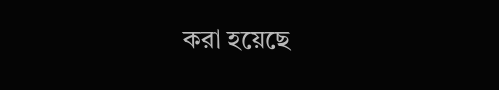করা হয়েছে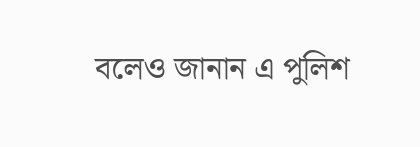বলেও জানান এ পুলিশ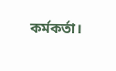কর্মকর্তা।